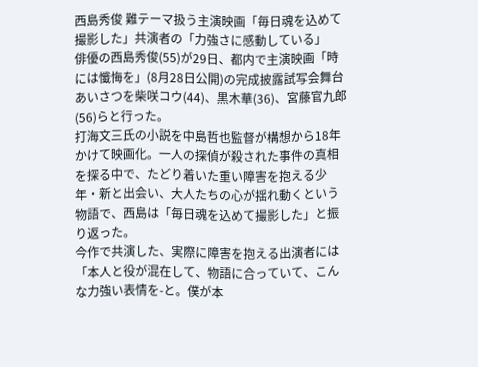西島秀俊 難テーマ扱う主演映画「毎日魂を込めて撮影した」共演者の「力強さに感動している」
俳優の西島秀俊(55)が29日、都内で主演映画「時には懺悔を」(8月28日公開)の完成披露試写会舞台あいさつを柴咲コウ(44)、黒木華(36)、宮藤官九郎(56)らと行った。
打海文三氏の小説を中島哲也監督が構想から18年かけて映画化。一人の探偵が殺された事件の真相を探る中で、たどり着いた重い障害を抱える少年・新と出会い、大人たちの心が揺れ動くという物語で、西島は「毎日魂を込めて撮影した」と振り返った。
今作で共演した、実際に障害を抱える出演者には「本人と役が混在して、物語に合っていて、こんな力強い表情を-と。僕が本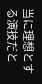当に理想とする演技だと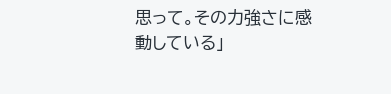思って。その力強さに感動している」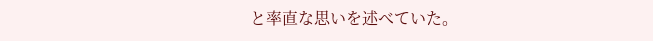と率直な思いを述べていた。